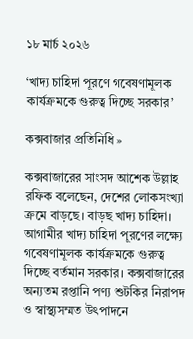১৮ মার্চ ২০২৬

‘খাদ্য চাহিদা পূরণে গবেষণামূলক কার্যক্রমকে গুরুত্ব দিচ্ছে সরকার’

কক্সবাজার প্রতিনিধি »

কক্সবাজারের সাংসদ আশেক উল্লাহ রফিক বলেছেন, দেশের লোকসংখ্যা ক্রমে বাড়ছে। বাড়ছ খাদ্য চাহিদা। আগামীর খাদ্য চাহিদা পূরণের লক্ষ্যে গবেষণামূলক কার্যক্রমকে গুরুত্ব দিচ্ছে বর্তমান সরকার। কক্সবাজারের অন্যতম রপ্তানি পণ্য শুটকির নিরাপদ ও স্বাস্থ্যসম্মত উৎপাদনে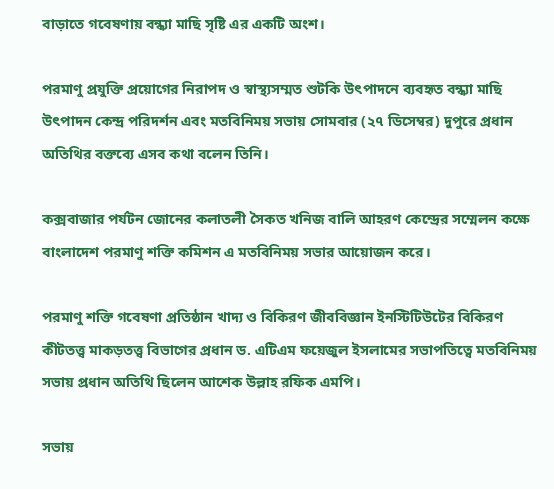বাড়াতে গবেষণায় বন্ধ্যা মাছি সৃষ্টি এর একটি অংশ।

পরমাণু প্রযুক্তি প্রয়োগের নিরাপদ ও স্বাস্থ্যসম্মত শুটকি উৎপাদনে ব্যবহৃত বন্ধ্যা মাছি উৎপাদন কেন্দ্র পরিদর্শন এবং মতবিনিময় সভায় সোমবার (২৭ ডিসেম্বর) দুপুরে প্রধান অতিথির বক্তব্যে এসব কথা বলেন তিনি।

কক্সবাজার পর্যটন জোনের কলাতলী সৈকত খনিজ বালি আহরণ কেন্দ্রের সম্মেলন কক্ষে বাংলাদেশ পরমাণু শক্তি কমিশন এ মতবিনিময় সভার আয়োজন করে।

পরমাণু শক্তি গবেষণা প্রতিষ্ঠান খাদ্য ও বিকিরণ জীববিজ্ঞান ইনস্টিটিউটের বিকিরণ কীটতত্ত্ব মাকড়তত্ত্ব বিভাগের প্রধান ড. এটিএম ফয়েজুল ইসলামের‌ সভাপতিত্বে মতবিনিময় সভায় প্রধান অতিথি ছিলেন আশেক উল্লাহ রফিক এমপি।

সভায়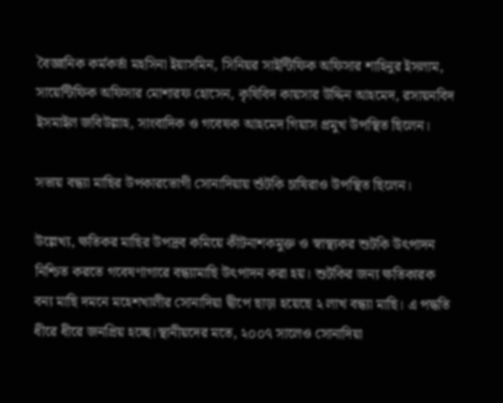বৈজ্ঞানিক কর্মকর্তা মহসিনা ইয়াসমিন, সিনিয়র সাইন্টিফিক অফিসার শাহিনুর ইসলাম, সায়েন্টিফিক অফিসার মোশারফ হোসেন, কৃষিবিদ কায়সার উদ্দিন আহমেদ, রসায়নবিদ ইসমাইল জবিউল্লাহ, সাংবাদিক ও গবেষক আহমেদ গিয়াস প্রমুখ উপস্থিত ছিলেন।

সভায় বন্ধ্যা মাছির উপকারভোগী সোনাদিয়ায় শুঁটকি চাষিরাও উপস্থিত ছিলেন।

উল্লেখ্য, ক্ষতিকর মাছির উপদ্রব কমিয়ে কীটনাশকমুক্ত ও স্বাস্থ্যকর শুটকি উৎপাদন নিশ্চিত করতে গবেষণাগারে বন্ধ্যামাছি উৎপাদন করা হয়। শুটকির জন্য ক্ষতিকারক বন্য মাছি দমনে মহেশখালীর সোনাদিয়া দ্বীপে ছাড়া হয়েছে ২ লাখ বন্ধ্যা মাছি। এ পদ্ধতি ধীরে ধীরে জনপ্রিয় হচ্ছে।স্থানীয়দের মতে, ২০০৭ সালেও সোনাদিয়া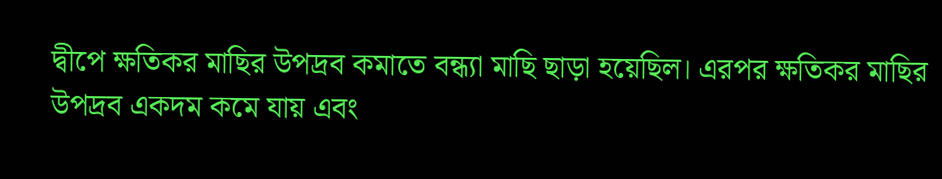দ্বীপে ক্ষতিকর মাছির উপদ্রব কমাতে বন্ধ্যা মাছি ছাড়া হয়েছিল। এরপর ক্ষতিকর মাছির উপদ্রব একদম কমে যায় এবং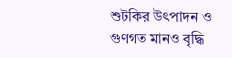শুটকির উৎপাদন ও গুণগত মানও বৃদ্ধি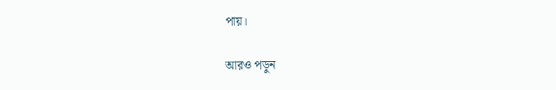পায়।

আরও পড়ুন